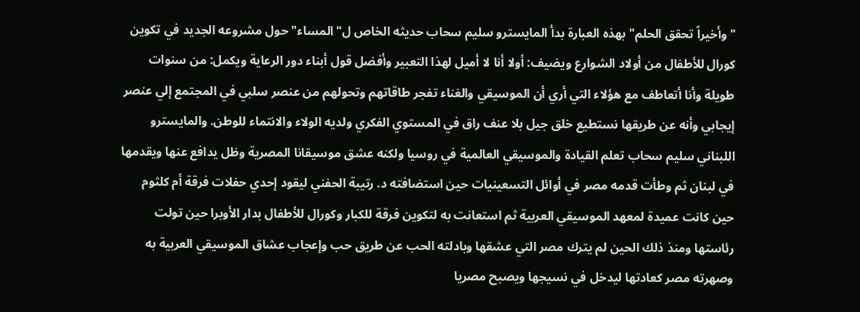"وأخيراً تحقق الحلم" بهذه العبارة بدأ المايسترو سليم سحاب حديثه الخاص ل"المساء" حول مشروعه الجديد في تكوين كورال للأطفال من أولاد الشوارع ويضيف: أولا أنا لا أميل لهذا التعبير وأفضل قول أبناء دور الرعاية ويكمل: من سنوات طويلة وأنا أتعاطف مع هؤلاء التي أري أن الموسيقي والغناء تفجر طاقاتهم وتحولهم من عنصر سلبي في المجتمع إلي عنصر إيجابي وأنه عن طريقها نستطيع خلق جيل بلا عنف راق في المستوي الفكري ولديه الولاء والانتماء للوطن. والمايسترو اللبناني سليم سحاب تعلم القيادة والموسيقي العالمية في روسيا ولكنه عشق موسيقانا المصرية وظل يدافع عنها ويقدمها في لبنان ثم وطأت قدمه مصر في أوائل التسعينيات حين استضافته د. رتيبة الحفني ليقود إحدي حفلات فرقة أم كلثوم حين كانت عميدة لمعهد الموسيقي العربية ثم استعانت به لتكوين فرقة للكبار وكورال للأطفال بدار الأوبرا حين تولت رئاستها ومنذ ذلك الحين لم يترك مصر التي عشقها وبادلته الحب عن طريق حب وإعجاب عشاق الموسيقي العربية به وصهرته مصر كعادتها ليدخل في نسيجها ويصبح مصريا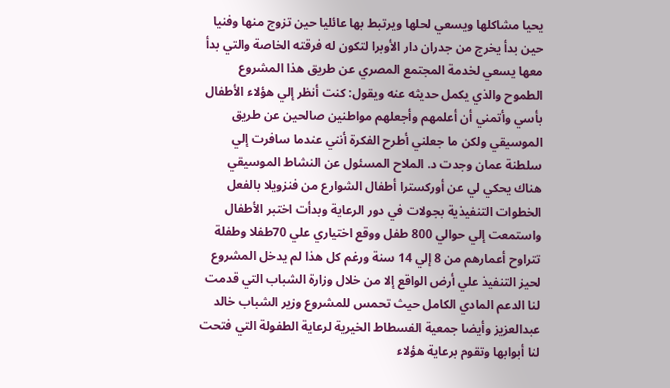يحيا مشاكلها ويسعي لحلها ويرتبط بها عائليا حين تزوج منها وفنيا حين بدأ يخرج من جدران دار الأوبرا لتكون له فرقته الخاصة والتي بدأ معها يسعي لخدمة المجتمع المصري عن طريق هذا المشروع الطموح والذي يكمل حديثه عنه ويقول: كنت أنظر إلي هؤلاء الأطفال بأسي وأتمني أن أعلمهم وأجعلهم مواطنين صالحين عن طريق الموسيقي ولكن ما جعلني أطرح الفكرة أنني عندما سافرت إلي سلطنة عمان وجدت د. الملاح المسئول عن النشاط الموسيقي هناك يحكي لي عن أوركسترا أطفال الشوارع من فنزويلا بالفعل الخطوات التنفيذية بجولات في دور الرعاية وبدأت اختبر الأطفال واستمعت إلي حوالي 800 طفل ووقع اختياري علي 70طفلا وطفلة تتراوح أعمارهم من 8 إلي 14 سنة ورغم كل هذا لم يدخل المشروع لحيز التنفيذ علي أرض الواقع إلا من خلال وزارة الشباب التي قدمت لنا الدعم المادي الكامل حيث تحمس للمشروع وزير الشباب خالد عبدالعزيز وأيضا جمعية الفسطاط الخيرية لرعاية الطفولة التي فتحت لنا أبوابها وتقوم برعاية هؤلاء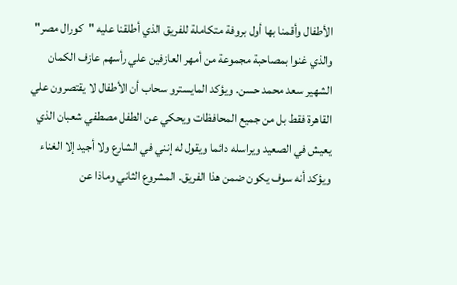الأطفال وأقمنا بها أول بروفة متكاملة للفريق الذي أطلقنا عليه "كورال مصر" والذي غنوا بمصاحبة مجموعة من أمهر العازفين علي رأسهم عازف الكمان الشهير سعد محمد حسن. ويؤكد المايسترو سحاب أن الأطفال لا يقتصرون علي القاهرة فقط بل من جميع المحافظات ويحكي عن الطفل مصطفي شعبان الذي يعيش في الصعيد ويراسله دائما ويقول له إنني في الشارع ولا أجيد إلا الغناء ويؤكد أنه سوف يكون ضمن هذا الفريق. المشروع الثاني وماذا عن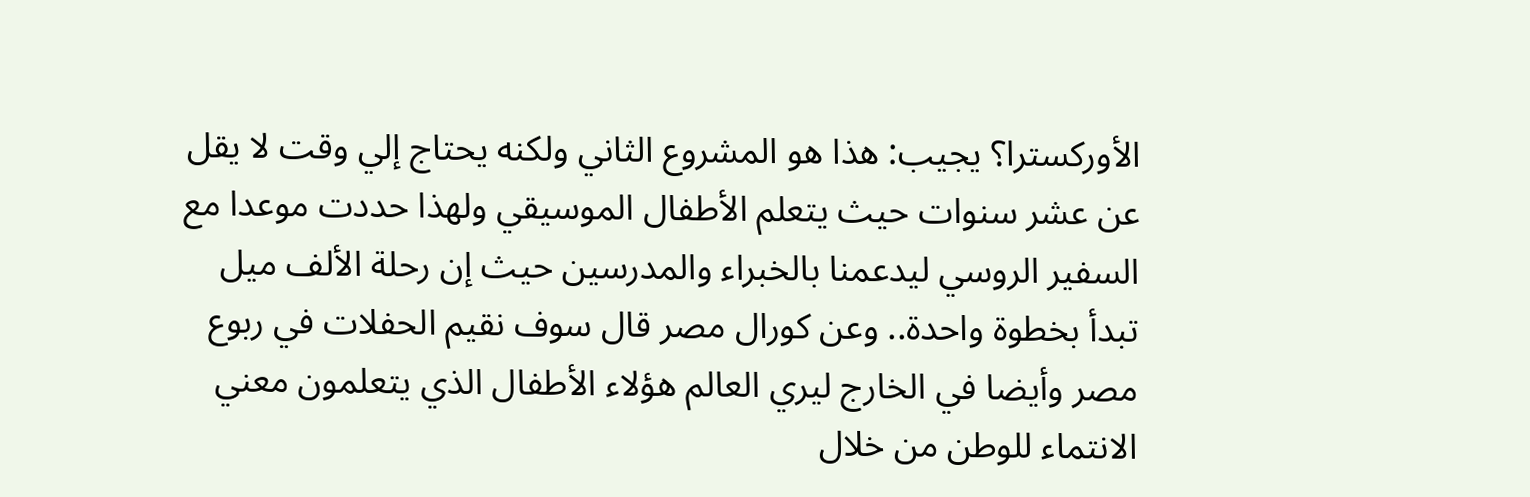الأوركسترا؟ يجيب: هذا هو المشروع الثاني ولكنه يحتاج إلي وقت لا يقل عن عشر سنوات حيث يتعلم الأطفال الموسيقي ولهذا حددت موعدا مع السفير الروسي ليدعمنا بالخبراء والمدرسين حيث إن رحلة الألف ميل تبدأ بخطوة واحدة.. وعن كورال مصر قال سوف نقيم الحفلات في ربوع مصر وأيضا في الخارج ليري العالم هؤلاء الأطفال الذي يتعلمون معني الانتماء للوطن من خلال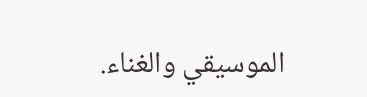الموسيقي والغناء.